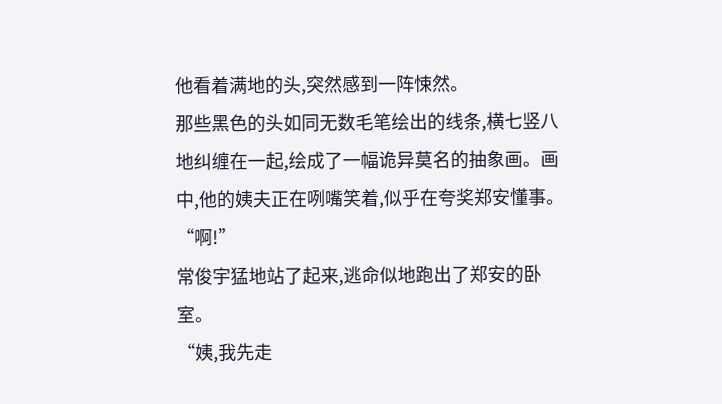他看着满地的头,突然感到一阵悚然。
那些黑色的头如同无数毛笔绘出的线条,横七竖八地纠缠在一起,绘成了一幅诡异莫名的抽象画。画中,他的姨夫正在咧嘴笑着,似乎在夸奖郑安懂事。
“啊!”
常俊宇猛地站了起来,逃命似地跑出了郑安的卧室。
“姨,我先走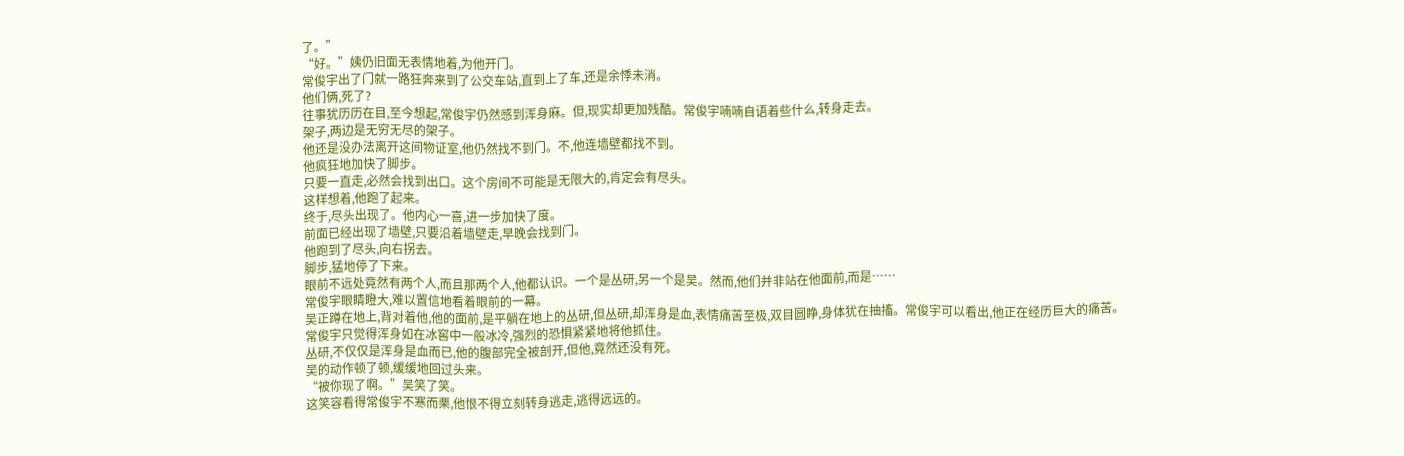了。”
“好。”姨仍旧面无表情地着,为他开门。
常俊宇出了门就一路狂奔来到了公交车站,直到上了车,还是余悸未消。
他们俩,死了?
往事犹历历在目,至今想起,常俊宇仍然感到浑身麻。但,现实却更加残酷。常俊宇喃喃自语着些什么,转身走去。
架子,两边是无穷无尽的架子。
他还是没办法离开这间物证室,他仍然找不到门。不,他连墙壁都找不到。
他疯狂地加快了脚步。
只要一直走,必然会找到出口。这个房间不可能是无限大的,肯定会有尽头。
这样想着,他跑了起来。
终于,尽头出现了。他内心一喜,进一步加快了度。
前面已经出现了墙壁,只要沿着墙壁走,早晚会找到门。
他跑到了尽头,向右拐去。
脚步,猛地停了下来。
眼前不远处竟然有两个人,而且那两个人,他都认识。一个是丛研,另一个是吴。然而,他们并非站在他面前,而是……
常俊宇眼睛瞪大,难以置信地看着眼前的一幕。
吴正蹲在地上,背对着他,他的面前,是平躺在地上的丛研,但丛研,却浑身是血,表情痛苦至极,双目圆睁,身体犹在抽搐。常俊宇可以看出,他正在经历巨大的痛苦。
常俊宇只觉得浑身如在冰窖中一般冰冷,强烈的恐惧紧紧地将他抓住。
丛研,不仅仅是浑身是血而已,他的腹部完全被剖开,但他,竟然还没有死。
吴的动作顿了顿,缓缓地回过头来。
“被你现了啊。”吴笑了笑。
这笑容看得常俊宇不寒而栗,他恨不得立刻转身逃走,逃得远远的。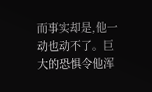而事实却是,他一动也动不了。巨大的恐惧令他浑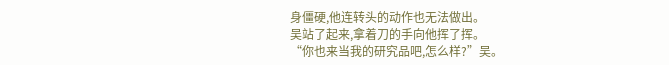身僵硬,他连转头的动作也无法做出。
吴站了起来,拿着刀的手向他挥了挥。
“你也来当我的研究品吧,怎么样?”吴。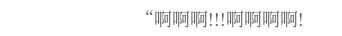“啊啊啊!!!啊啊啊啊!